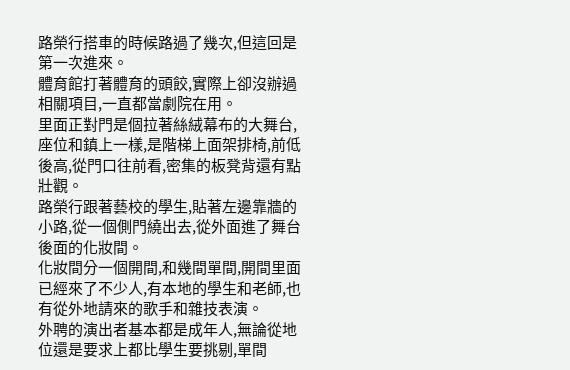路榮行搭車的時候路過了幾次,但這回是第一次進來。
體育館打著體育的頭餃,實際上卻沒辦過相關項目,一直都當劇院在用。
里面正對門是個拉著絲絨幕布的大舞台,座位和鎮上一樣,是階梯上面架排椅,前低後高,從門口往前看,密集的板凳背還有點壯觀。
路榮行跟著藝校的學生,貼著左邊靠牆的小路,從一個側門繞出去,從外面進了舞台後面的化妝間。
化妝間分一個開間,和幾間單間,開間里面已經來了不少人,有本地的學生和老師,也有從外地請來的歌手和雜技表演。
外聘的演出者基本都是成年人,無論從地位還是要求上都比學生要挑剔,單間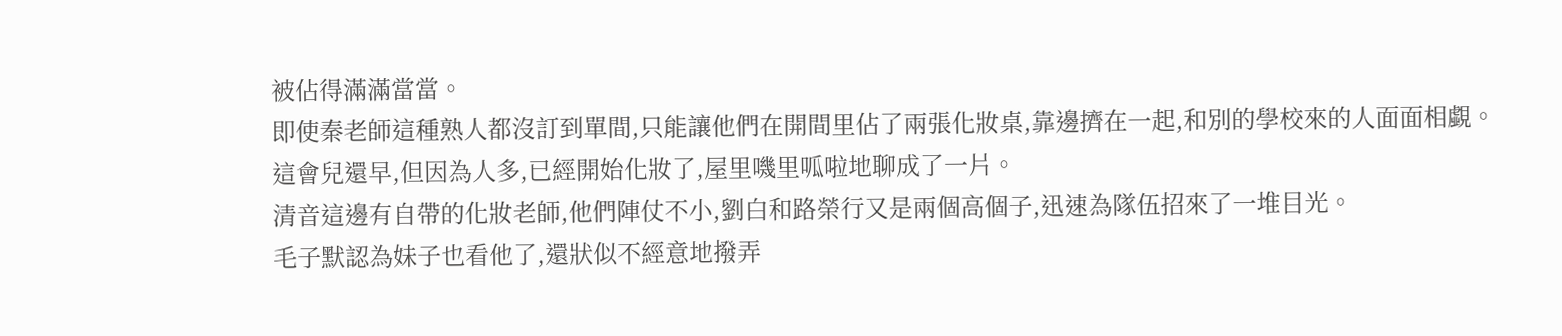被佔得滿滿當當。
即使秦老師這種熟人都沒訂到單間,只能讓他們在開間里佔了兩張化妝桌,靠邊擠在一起,和別的學校來的人面面相覷。
這會兒還早,但因為人多,已經開始化妝了,屋里嘰里呱啦地聊成了一片。
清音這邊有自帶的化妝老師,他們陣仗不小,劉白和路榮行又是兩個高個子,迅速為隊伍招來了一堆目光。
毛子默認為妹子也看他了,還狀似不經意地撥弄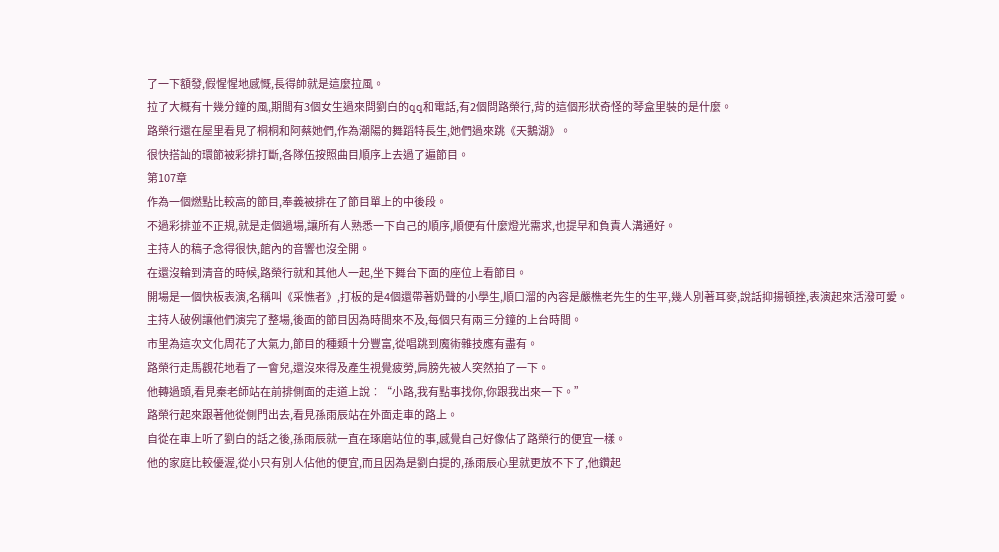了一下額發,假惺惺地感慨,長得帥就是這麼拉風。
拉了大概有十幾分鐘的風,期間有3個女生過來問劉白的qq和電話,有2個問路榮行,背的這個形狀奇怪的琴盒里裝的是什麼。
路榮行還在屋里看見了桐桐和阿蔡她們,作為潮陽的舞蹈特長生,她們過來跳《天鵝湖》。
很快搭訕的環節被彩排打斷,各隊伍按照曲目順序上去過了遍節目。
第107章
作為一個燃點比較高的節目,奉義被排在了節目單上的中後段。
不過彩排並不正規,就是走個過場,讓所有人熟悉一下自己的順序,順便有什麼燈光需求,也提早和負責人溝通好。
主持人的稿子念得很快,館內的音響也沒全開。
在還沒輪到清音的時候,路榮行就和其他人一起,坐下舞台下面的座位上看節目。
開場是一個快板表演,名稱叫《采憔者》,打板的是4個還帶著奶聲的小學生,順口溜的內容是嚴樵老先生的生平,幾人別著耳麥,說話抑揚頓挫,表演起來活潑可愛。
主持人破例讓他們演完了整場,後面的節目因為時間來不及,每個只有兩三分鐘的上台時間。
市里為這次文化周花了大氣力,節目的種類十分豐富,從唱跳到魔術雜技應有盡有。
路榮行走馬觀花地看了一會兒,還沒來得及產生視覺疲勞,肩膀先被人突然拍了一下。
他轉過頭,看見秦老師站在前排側面的走道上說︰“小路,我有點事找你,你跟我出來一下。”
路榮行起來跟著他從側門出去,看見孫雨辰站在外面走車的路上。
自從在車上听了劉白的話之後,孫雨辰就一直在琢磨站位的事,感覺自己好像佔了路榮行的便宜一樣。
他的家庭比較優渥,從小只有別人佔他的便宜,而且因為是劉白提的,孫雨辰心里就更放不下了,他鑽起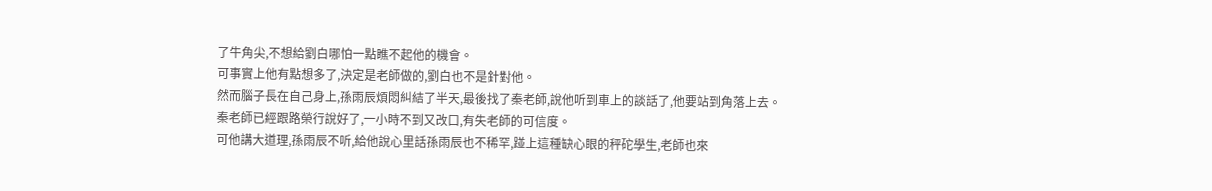了牛角尖,不想給劉白哪怕一點瞧不起他的機會。
可事實上他有點想多了,決定是老師做的,劉白也不是針對他。
然而腦子長在自己身上,孫雨辰煩悶糾結了半天,最後找了秦老師,說他听到車上的談話了,他要站到角落上去。
秦老師已經跟路榮行說好了,一小時不到又改口,有失老師的可信度。
可他講大道理,孫雨辰不听,給他說心里話孫雨辰也不稀罕,踫上這種缺心眼的秤砣學生,老師也來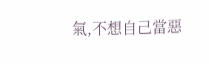氣,不想自己當惡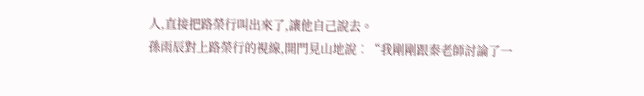人,直接把路榮行叫出來了,讓他自己說去。
孫雨辰對上路榮行的視線,開門見山地說︰“我剛剛跟秦老師討論了一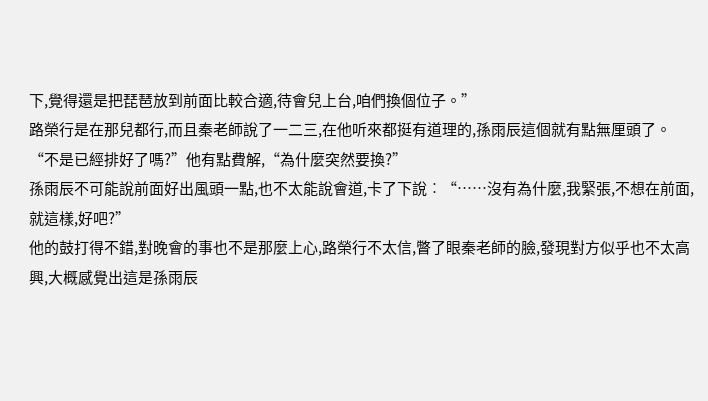下,覺得還是把琵琶放到前面比較合適,待會兒上台,咱們換個位子。”
路榮行是在那兒都行,而且秦老師說了一二三,在他听來都挺有道理的,孫雨辰這個就有點無厘頭了。
“不是已經排好了嗎?”他有點費解,“為什麼突然要換?”
孫雨辰不可能說前面好出風頭一點,也不太能說會道,卡了下說︰“……沒有為什麼,我緊張,不想在前面,就這樣,好吧?”
他的鼓打得不錯,對晚會的事也不是那麼上心,路榮行不太信,瞥了眼秦老師的臉,發現對方似乎也不太高興,大概感覺出這是孫雨辰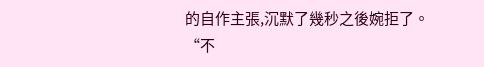的自作主張,沉默了幾秒之後婉拒了。
“不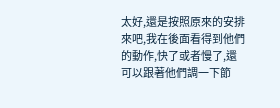太好,還是按照原來的安排來吧,我在後面看得到他們的動作,快了或者慢了,還可以跟著他們調一下節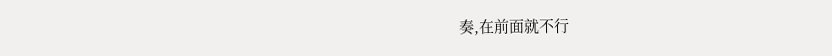奏,在前面就不行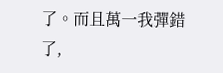了。而且萬一我彈錯了,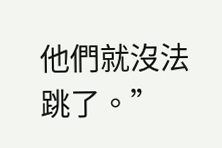他們就沒法跳了。”